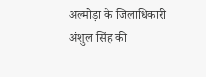अल्मोड़ा के जिलाधिकारी अंशुल सिंह की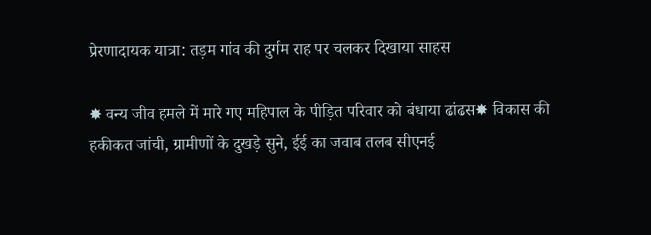प्रेरणादायक यात्रा: तड़म गांव की दुर्गम राह पर चलकर दिखाया साहस

✸ वन्य जीव हमले में मारे गए महिपाल के पीड़ित परिवार को बंधाया ढांढस✸ विकास की हकीकत जांची, ग्रामीणों के दुखड़े सुने, ईई का जवाब तलब सीएनई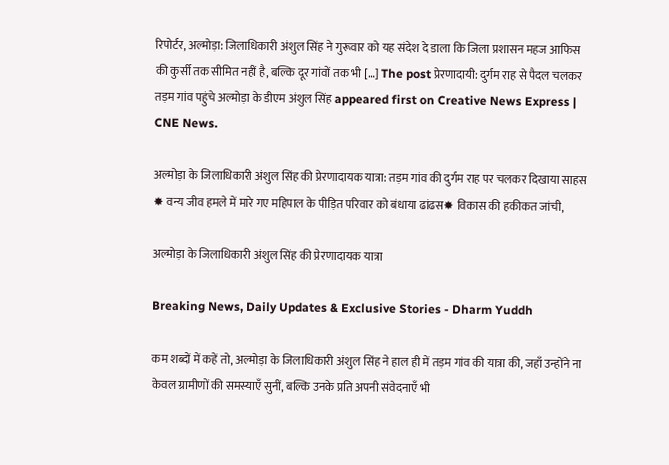रिपोर्टर, अल्मोड़ा: जिलाधिकारी अंशुल सिंह ने गुरूवार को यह संदेश दे डाला कि जिला प्रशासन महज आफिस की कुर्सी तक सीमित नहीं है, बल्कि दूर गांवों तक भी […] The post प्रेरणादायी: दुर्गम राह से पैदल चलकर तड़म गांव पहुंचे अल्मोड़ा के डीएम अंशुल सिंह appeared first on Creative News Express | CNE News.

अल्मोड़ा के जिलाधिकारी अंशुल सिंह की प्रेरणादायक यात्रा: तड़म गांव की दुर्गम राह पर चलकर दिखाया साहस
✸ वन्य जीव हमले में मारे गए महिपाल के पीड़ित परिवार को बंधाया ढांढस✸ विकास की हकीकत जांची,

अल्मोड़ा के जिलाधिकारी अंशुल सिंह की प्रेरणादायक यात्रा

Breaking News, Daily Updates & Exclusive Stories - Dharm Yuddh

कम शब्दों में कहें तो, अल्मोड़ा के जिलाधिकारी अंशुल सिंह ने हाल ही में तड़म गांव की यात्रा की, जहाँ उन्होंने ना केवल ग्रामीणों की समस्याएँ सुनीं, बल्कि उनके प्रति अपनी संवेदनाएँ भी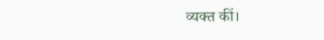व्यक्त कीं।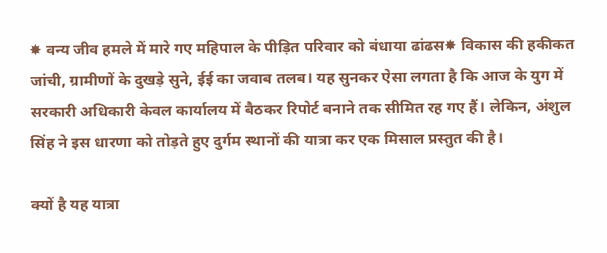✸ वन्य जीव हमले में मारे गए महिपाल के पीड़ित परिवार को बंधाया ढांढस✸ विकास की हकीकत जांची, ग्रामीणों के दुखड़े सुने, ईई का जवाब तलब। यह सुनकर ऐसा लगता है कि आज के युग में सरकारी अधिकारी केवल कार्यालय में बैठकर रिपोर्ट बनाने तक सीमित रह गए हैं। लेकिन, अंशुल सिंह ने इस धारणा को तोड़ते हुए दुर्गम स्थानों की यात्रा कर एक मिसाल प्रस्तुत की है।

क्यों है यह यात्रा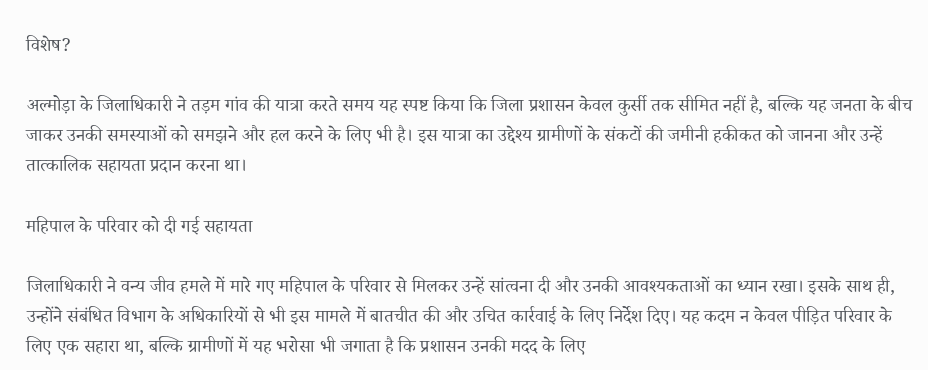विशेष?

अल्मोड़ा के जिलाधिकारी ने तड़म गांव की यात्रा करते समय यह स्पष्ट किया कि जिला प्रशासन केवल कुर्सी तक सीमित नहीं है, बल्कि यह जनता के बीच जाकर उनकी समस्याओं को समझने और हल करने के लिए भी है। इस यात्रा का उद्देश्य ग्रामीणों के संकटों की जमीनी हकीकत को जानना और उन्हें तात्कालिक सहायता प्रदान करना था।

महिपाल के परिवार को दी गई सहायता

जिलाधिकारी ने वन्य जीव हमले में मारे गए महिपाल के परिवार से मिलकर उन्हें सांत्वना दी और उनकी आवश्यकताओं का ध्यान रखा। इसके साथ ही, उन्होंने संबंधित विभाग के अधिकारियों से भी इस मामले में बातचीत की और उचित कार्रवाई के लिए निर्देश दिए। यह कदम न केवल पीड़ित परिवार के लिए एक सहारा था, बल्कि ग्रामीणों में यह भरोसा भी जगाता है कि प्रशासन उनकी मदद के लिए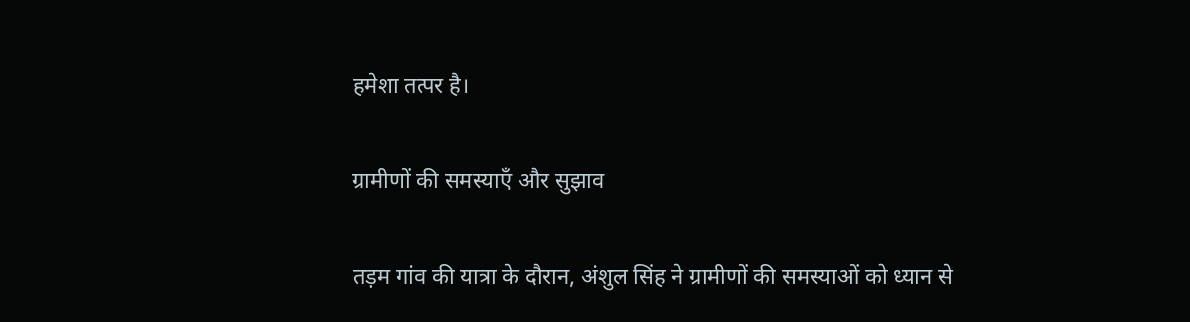हमेशा तत्पर है।

ग्रामीणों की समस्याएँ और सुझाव

तड़म गांव की यात्रा के दौरान, अंशुल सिंह ने ग्रामीणों की समस्याओं को ध्यान से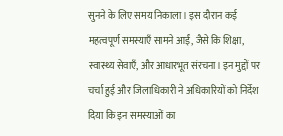सुनने के लिए समय निकाला। इस दौरान कई महत्वपूर्ण समस्याएँ सामने आईं, जैसे कि शिक्षा, स्वास्थ्य सेवाएँ, और आधारभूत संरचना। इन मुद्दों पर चर्चा हुई और जिलाधिकारी ने अधिकारियों को निर्देश दिया कि इन समस्याओं का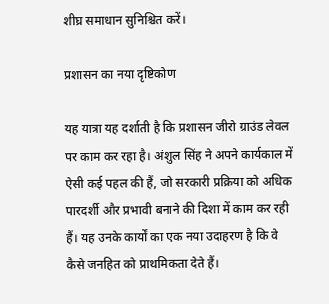शीघ्र समाधान सुनिश्चित करें।

प्रशासन का नया दृष्टिकोण

यह यात्रा यह दर्शाती है कि प्रशासन जीरो ग्राउंड लेवल पर काम कर रहा है। अंशुल सिंह ने अपने कार्यकाल में ऐसी कई पहल की हैं, जो सरकारी प्रक्रिया को अधिक पारदर्शी और प्रभावी बनाने की दिशा में काम कर रही हैं। यह उनके कार्यों का एक नया उदाहरण है कि वे कैसे जनहित को प्राथमिकता देते हैं।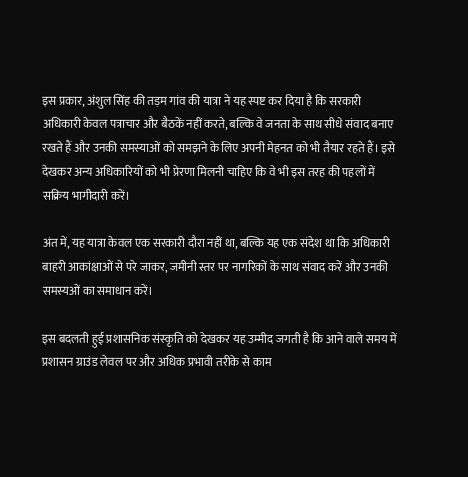इस प्रकार, अंशुल सिंह की तड़म गांव की यात्रा ने यह स्पष्ट कर दिया है कि सरकारी अधिकारी केवल पत्राचार और बैठकें नहीं करते, बल्कि वे जनता के साथ सीधे संवाद बनाए रखते हैं और उनकी समस्याओं को समझने के लिए अपनी मेहनत को भी तैयार रहते हैं। इसे देखकर अन्य अधिकारियों को भी प्रेरणा मिलनी चाहिए कि वे भी इस तरह की पहलों में सक्रिय भागीदारी करें।

अंत में, यह यात्रा केवल एक सरकारी दौरा नहीं था, बल्कि यह एक संदेश था कि अधिकारी बाहरी आकांक्षाओं से परे जाकर, जमीनी स्तर पर नागरिकों के साथ संवाद करें और उनकी समस्यओं का समाधान करें।

इस बदलती हुई प्रशासनिक संस्कृति को देखकर यह उम्मीद जगती है कि आने वाले समय में प्रशासन ग्राउंड लेवल पर और अधिक प्रभावी तरीके से काम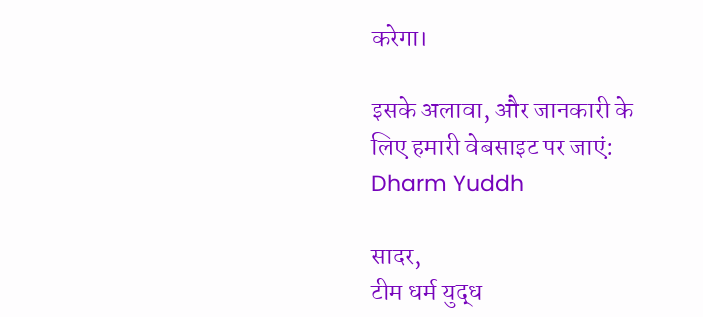करेगा।

इसके अलावा, और जानकारी के लिए हमारी वेबसाइट पर जाएं: Dharm Yuddh

सादर,
टीम धर्म युद्ध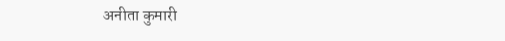अनीता कुमारी